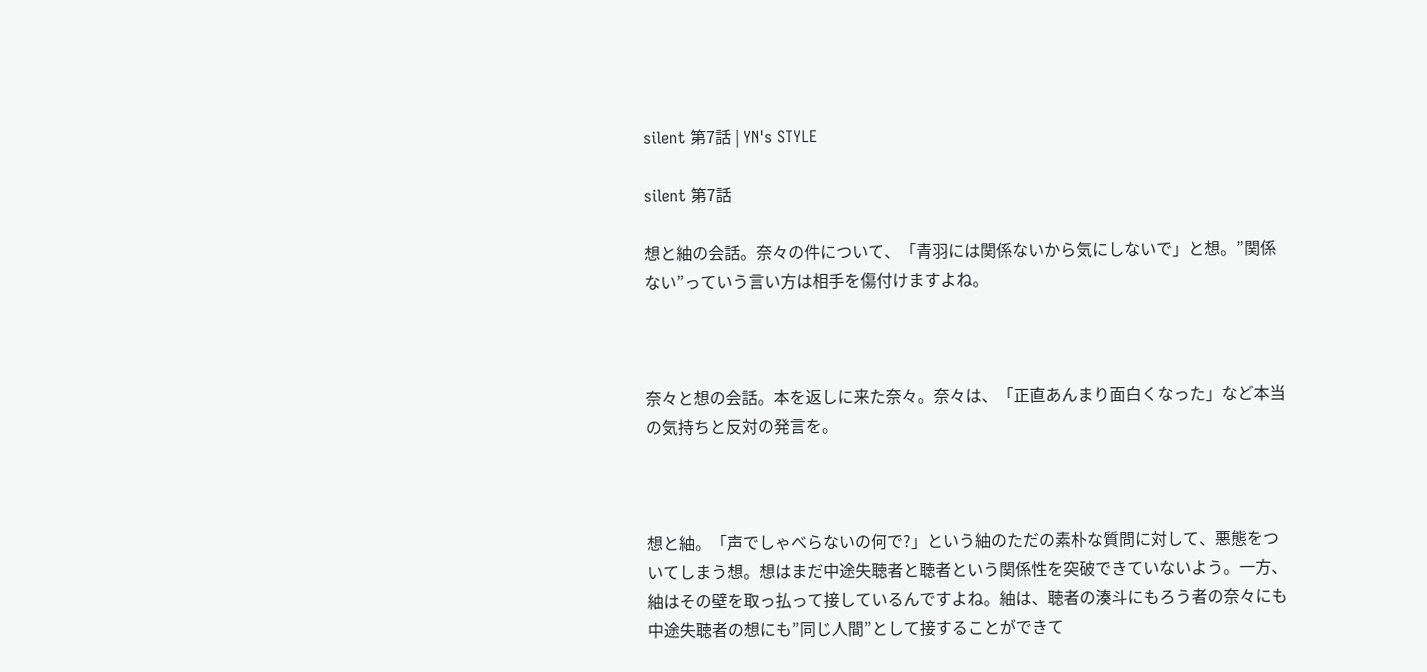silent 第7話 | YN's STYLE

silent 第7話

想と紬の会話。奈々の件について、「青羽には関係ないから気にしないで」と想。”関係ない”っていう言い方は相手を傷付けますよね。



奈々と想の会話。本を返しに来た奈々。奈々は、「正直あんまり面白くなった」など本当の気持ちと反対の発言を。



想と紬。「声でしゃべらないの何で?」という紬のただの素朴な質問に対して、悪態をついてしまう想。想はまだ中途失聴者と聴者という関係性を突破できていないよう。一方、紬はその壁を取っ払って接しているんですよね。紬は、聴者の湊斗にもろう者の奈々にも中途失聴者の想にも”同じ人間”として接することができて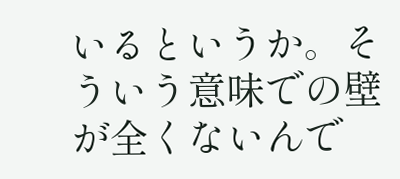いるというか。そういう意味での壁が全くないんで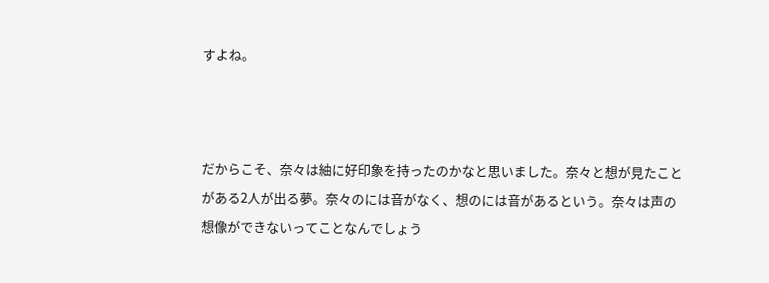すよね。



だからこそ、奈々は紬に好印象を持ったのかなと思いました。奈々と想が見たことがある2人が出る夢。奈々のには音がなく、想のには音があるという。奈々は声の想像ができないってことなんでしょう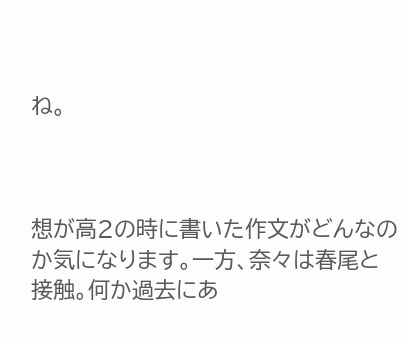ね。



想が高2の時に書いた作文がどんなのか気になります。一方、奈々は春尾と接触。何か過去にあ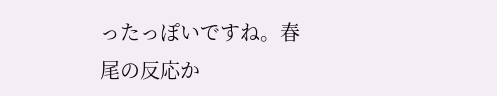ったっぽいですね。春尾の反応か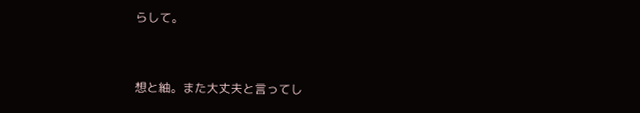らして。



想と紬。また大丈夫と言ってし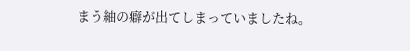まう紬の癖が出てしまっていましたね。